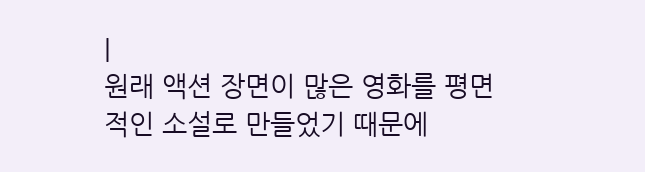|
원래 액션 장면이 많은 영화를 평면적인 소설로 만들었기 때문에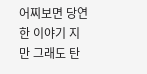어찌보면 당연한 이야기 지만 그래도 탄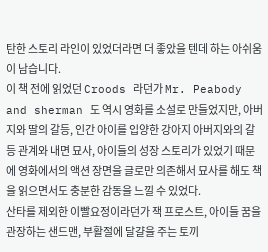탄한 스토리 라인이 있었더라면 더 좋았을 텐데 하는 아쉬움이 남습니다.
이 책 전에 읽었던 Croods 라던가 Mr. Peabody and sherman 도 역시 영화를 소설로 만들었지만, 아버지와 딸의 갈등, 인간 아이를 입양한 강아지 아버지와의 갈등 관계와 내면 묘사, 아이들의 성장 스토리가 있었기 때문에 영화에서의 액션 장면을 글로만 의존해서 묘사를 해도 책을 읽으면서도 충분한 감동을 느낄 수 있었다.
산타를 제외한 이빨요정이라던가 잭 프로스트, 아이들 꿈을 관장하는 샌드맨, 부활절에 달걀을 주는 토끼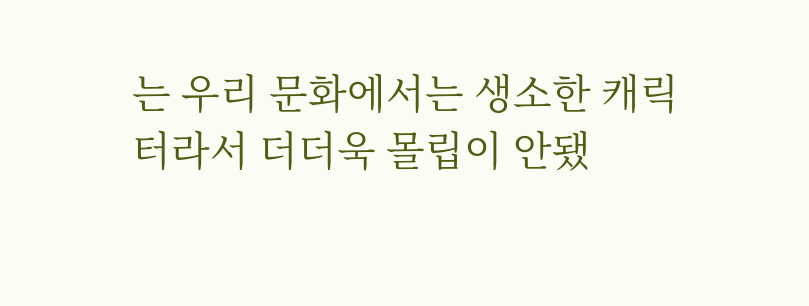는 우리 문화에서는 생소한 캐릭터라서 더더욱 몰립이 안됐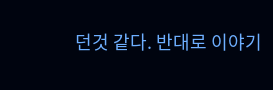던것 같다. 반대로 이야기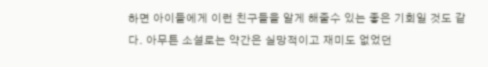하면 아이들에게 이런 친구들을 알게 해줄수 있는 좋은 기회일 것도 같다. 아무튼 소설로는 약간은 실망적이고 재미도 없었던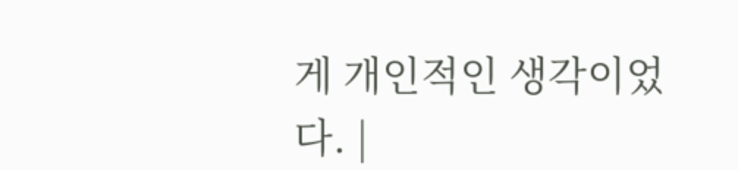게 개인적인 생각이었다. |